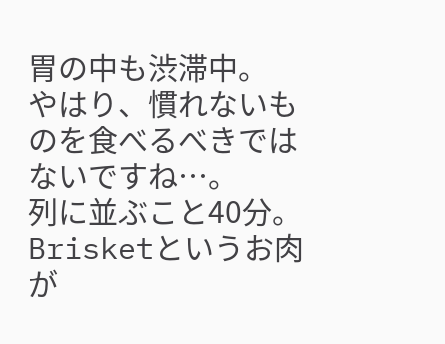胃の中も渋滞中。
やはり、慣れないものを食べるべきではないですね…。
列に並ぶこと40分。
Brisketというお肉が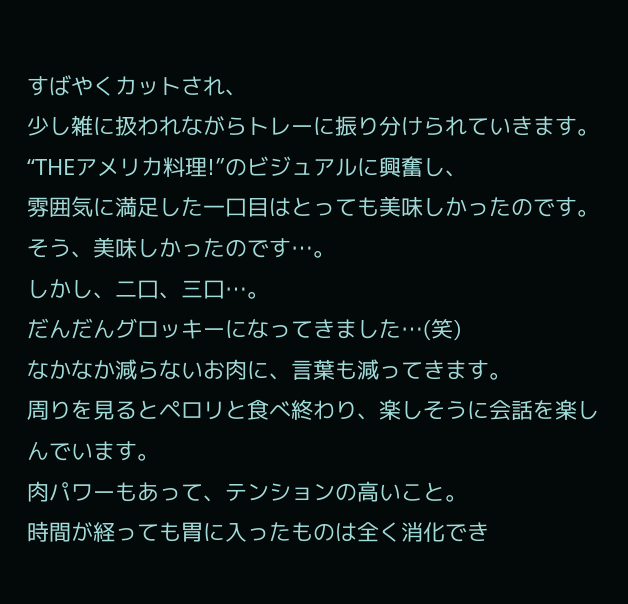すばやくカットされ、
少し雑に扱われながらトレーに振り分けられていきます。
“THEアメリカ料理!”のビジュアルに興奮し、
雰囲気に満足した一口目はとっても美味しかったのです。
そう、美味しかったのです…。
しかし、二口、三口…。
だんだんグロッキーになってきました…(笑)
なかなか減らないお肉に、言葉も減ってきます。
周りを見るとペロリと食べ終わり、楽しそうに会話を楽しんでいます。
肉パワーもあって、テンションの高いこと。
時間が経っても胃に入ったものは全く消化でき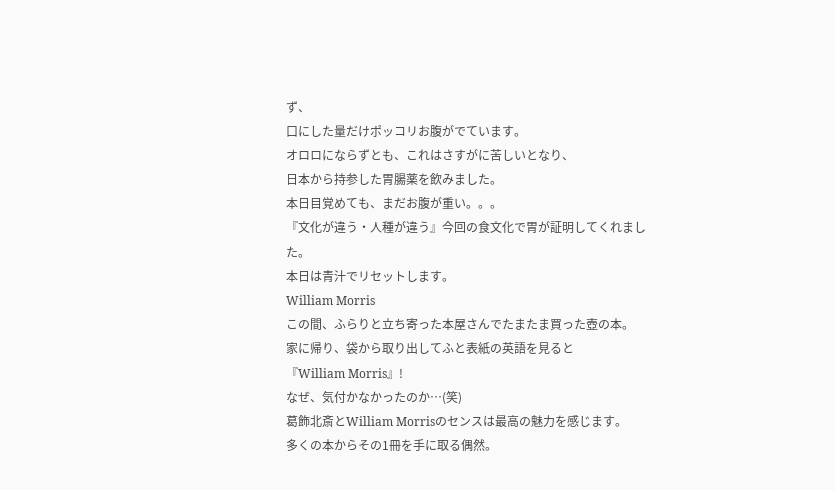ず、
口にした量だけポッコリお腹がでています。
オロロにならずとも、これはさすがに苦しいとなり、
日本から持参した胃腸薬を飲みました。
本日目覚めても、まだお腹が重い。。。
『文化が違う・人種が違う』今回の食文化で胃が証明してくれました。
本日は青汁でリセットします。
William Morris
この間、ふらりと立ち寄った本屋さんでたまたま買った壺の本。
家に帰り、袋から取り出してふと表紙の英語を見ると
『William Morris』!
なぜ、気付かなかったのか…(笑)
葛飾北斎とWilliam Morrisのセンスは最高の魅力を感じます。
多くの本からその1冊を手に取る偶然。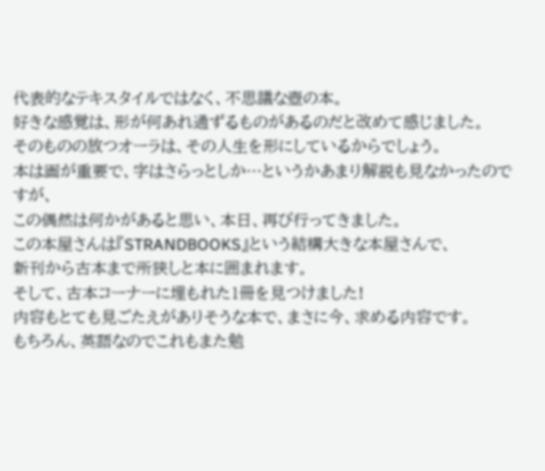代表的なテキスタイルではなく、不思議な壺の本。
好きな感覚は、形が何あれ通ずるものがあるのだと改めて感じました。
そのものの放つオーラは、その人生を形にしているからでしょう。
本は画が重要で、字はさらっとしか…というかあまり解説も見なかったのですが、
この偶然は何かがあると思い、本日、再び行ってきました。
この本屋さんは『STRANDBOOKS』という結構大きな本屋さんで、
新刊から古本まで所狭しと本に囲まれます。
そして、古本コーナーに埋もれた1冊を見つけました!
内容もとても見ごたえがありそうな本で、まさに今、求める内容です。
もちろん、英語なのでこれもまた勉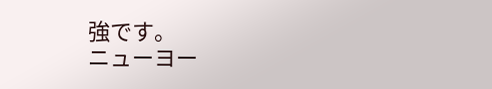強です。
ニューヨー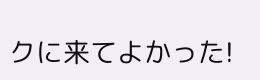クに来てよかった!